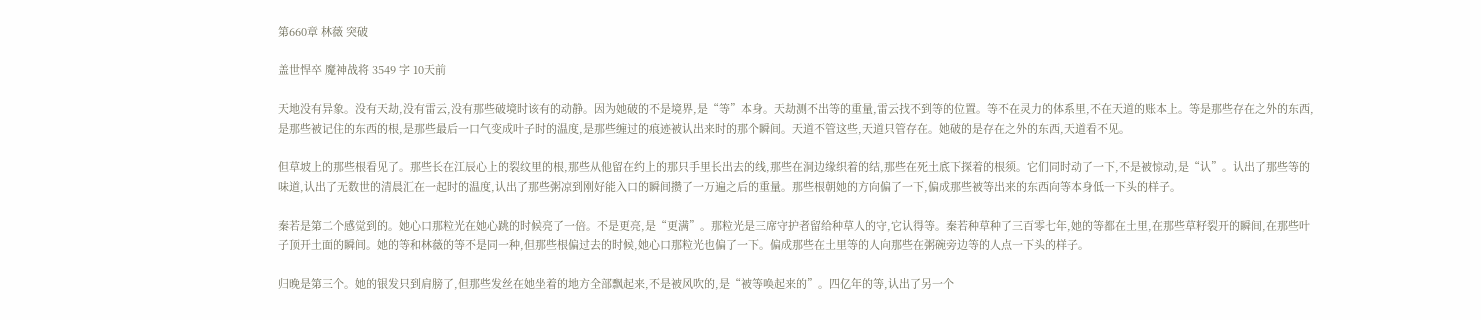第660章 林薇 突破

盖世悍卒 魔神战将 3549 字 10天前

天地没有异象。没有天劫,没有雷云,没有那些破境时该有的动静。因为她破的不是境界,是“等”本身。天劫测不出等的重量,雷云找不到等的位置。等不在灵力的体系里,不在天道的账本上。等是那些存在之外的东西,是那些被记住的东西的根,是那些最后一口气变成叶子时的温度,是那些缠过的痕迹被认出来时的那个瞬间。天道不管这些,天道只管存在。她破的是存在之外的东西,天道看不见。

但草坡上的那些根看见了。那些长在江辰心上的裂纹里的根,那些从他留在约上的那只手里长出去的线,那些在洞边缘织着的结,那些在死土底下探着的根须。它们同时动了一下,不是被惊动,是“认”。认出了那些等的味道,认出了无数世的清晨汇在一起时的温度,认出了那些粥凉到刚好能入口的瞬间攒了一万遍之后的重量。那些根朝她的方向偏了一下,偏成那些被等出来的东西向等本身低一下头的样子。

秦若是第二个感觉到的。她心口那粒光在她心跳的时候亮了一倍。不是更亮,是“更满”。那粒光是三席守护者留给种草人的守,它认得等。秦若种草种了三百零七年,她的等都在土里,在那些草籽裂开的瞬间,在那些叶子顶开土面的瞬间。她的等和林薇的等不是同一种,但那些根偏过去的时候,她心口那粒光也偏了一下。偏成那些在土里等的人向那些在粥碗旁边等的人点一下头的样子。

归晚是第三个。她的银发只到肩膀了,但那些发丝在她坐着的地方全部飘起来,不是被风吹的,是“被等唤起来的”。四亿年的等,认出了另一个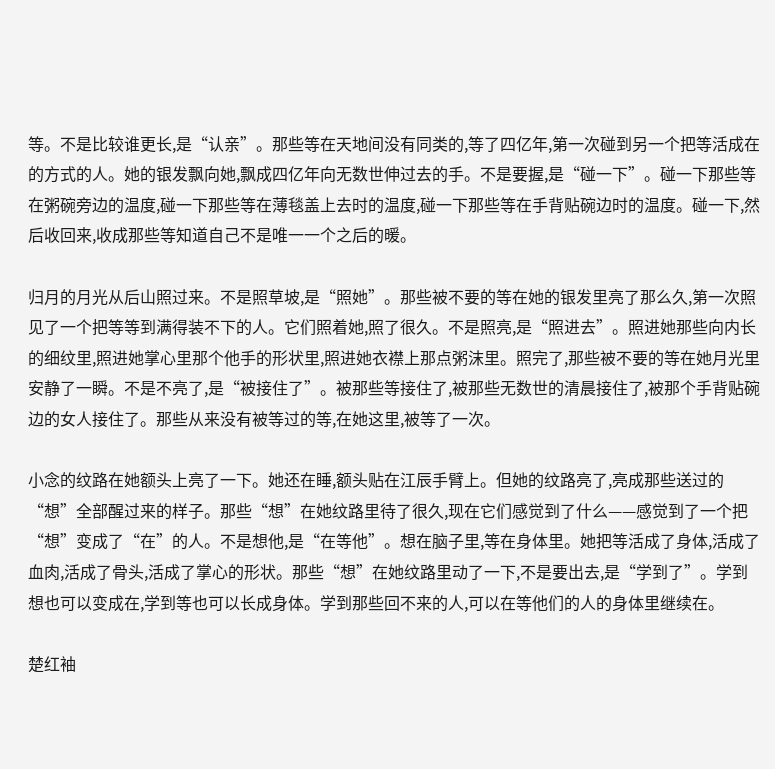等。不是比较谁更长,是“认亲”。那些等在天地间没有同类的,等了四亿年,第一次碰到另一个把等活成在的方式的人。她的银发飘向她,飘成四亿年向无数世伸过去的手。不是要握,是“碰一下”。碰一下那些等在粥碗旁边的温度,碰一下那些等在薄毯盖上去时的温度,碰一下那些等在手背贴碗边时的温度。碰一下,然后收回来,收成那些等知道自己不是唯一一个之后的暖。

归月的月光从后山照过来。不是照草坡,是“照她”。那些被不要的等在她的银发里亮了那么久,第一次照见了一个把等等到满得装不下的人。它们照着她,照了很久。不是照亮,是“照进去”。照进她那些向内长的细纹里,照进她掌心里那个他手的形状里,照进她衣襟上那点粥沫里。照完了,那些被不要的等在她月光里安静了一瞬。不是不亮了,是“被接住了”。被那些等接住了,被那些无数世的清晨接住了,被那个手背贴碗边的女人接住了。那些从来没有被等过的等,在她这里,被等了一次。

小念的纹路在她额头上亮了一下。她还在睡,额头贴在江辰手臂上。但她的纹路亮了,亮成那些送过的“想”全部醒过来的样子。那些“想”在她纹路里待了很久,现在它们感觉到了什么——感觉到了一个把“想”变成了“在”的人。不是想他,是“在等他”。想在脑子里,等在身体里。她把等活成了身体,活成了血肉,活成了骨头,活成了掌心的形状。那些“想”在她纹路里动了一下,不是要出去,是“学到了”。学到想也可以变成在,学到等也可以长成身体。学到那些回不来的人,可以在等他们的人的身体里继续在。

楚红袖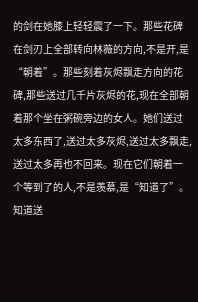的剑在她膝上轻轻震了一下。那些花碑在剑刃上全部转向林薇的方向,不是开,是“朝着”。那些刻着灰烬飘走方向的花碑,那些送过几千片灰烬的花,现在全部朝着那个坐在粥碗旁边的女人。她们送过太多东西了,送过太多灰烬,送过太多飘走,送过太多再也不回来。现在它们朝着一个等到了的人,不是羡慕,是“知道了”。知道送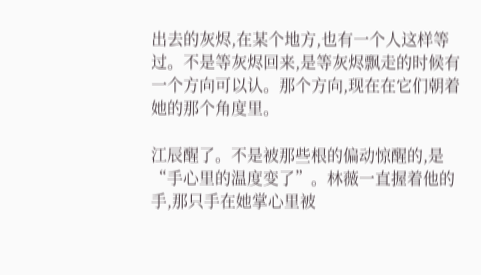出去的灰烬,在某个地方,也有一个人这样等过。不是等灰烬回来,是等灰烬飘走的时候有一个方向可以认。那个方向,现在在它们朝着她的那个角度里。

江辰醒了。不是被那些根的偏动惊醒的,是“手心里的温度变了”。林薇一直握着他的手,那只手在她掌心里被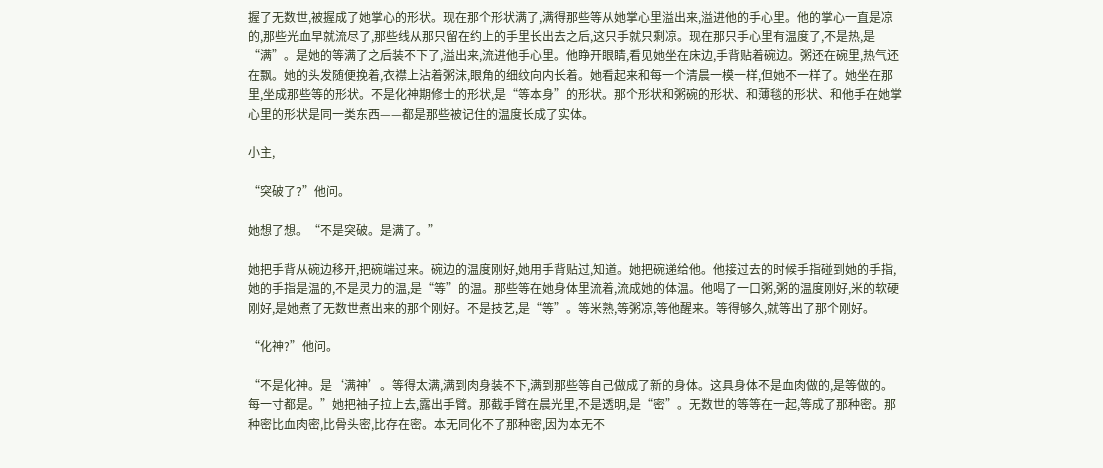握了无数世,被握成了她掌心的形状。现在那个形状满了,满得那些等从她掌心里溢出来,溢进他的手心里。他的掌心一直是凉的,那些光血早就流尽了,那些线从那只留在约上的手里长出去之后,这只手就只剩凉。现在那只手心里有温度了,不是热,是“满”。是她的等满了之后装不下了,溢出来,流进他手心里。他睁开眼睛,看见她坐在床边,手背贴着碗边。粥还在碗里,热气还在飘。她的头发随便挽着,衣襟上沾着粥沫,眼角的细纹向内长着。她看起来和每一个清晨一模一样,但她不一样了。她坐在那里,坐成那些等的形状。不是化神期修士的形状,是“等本身”的形状。那个形状和粥碗的形状、和薄毯的形状、和他手在她掌心里的形状是同一类东西——都是那些被记住的温度长成了实体。

小主,

“突破了?”他问。

她想了想。“不是突破。是满了。”

她把手背从碗边移开,把碗端过来。碗边的温度刚好,她用手背贴过,知道。她把碗递给他。他接过去的时候手指碰到她的手指,她的手指是温的,不是灵力的温,是“等”的温。那些等在她身体里流着,流成她的体温。他喝了一口粥,粥的温度刚好,米的软硬刚好,是她煮了无数世煮出来的那个刚好。不是技艺,是“等”。等米熟,等粥凉,等他醒来。等得够久,就等出了那个刚好。

“化神?”他问。

“不是化神。是‘满神’。等得太满,满到肉身装不下,满到那些等自己做成了新的身体。这具身体不是血肉做的,是等做的。每一寸都是。”她把袖子拉上去,露出手臂。那截手臂在晨光里,不是透明,是“密”。无数世的等等在一起,等成了那种密。那种密比血肉密,比骨头密,比存在密。本无同化不了那种密,因为本无不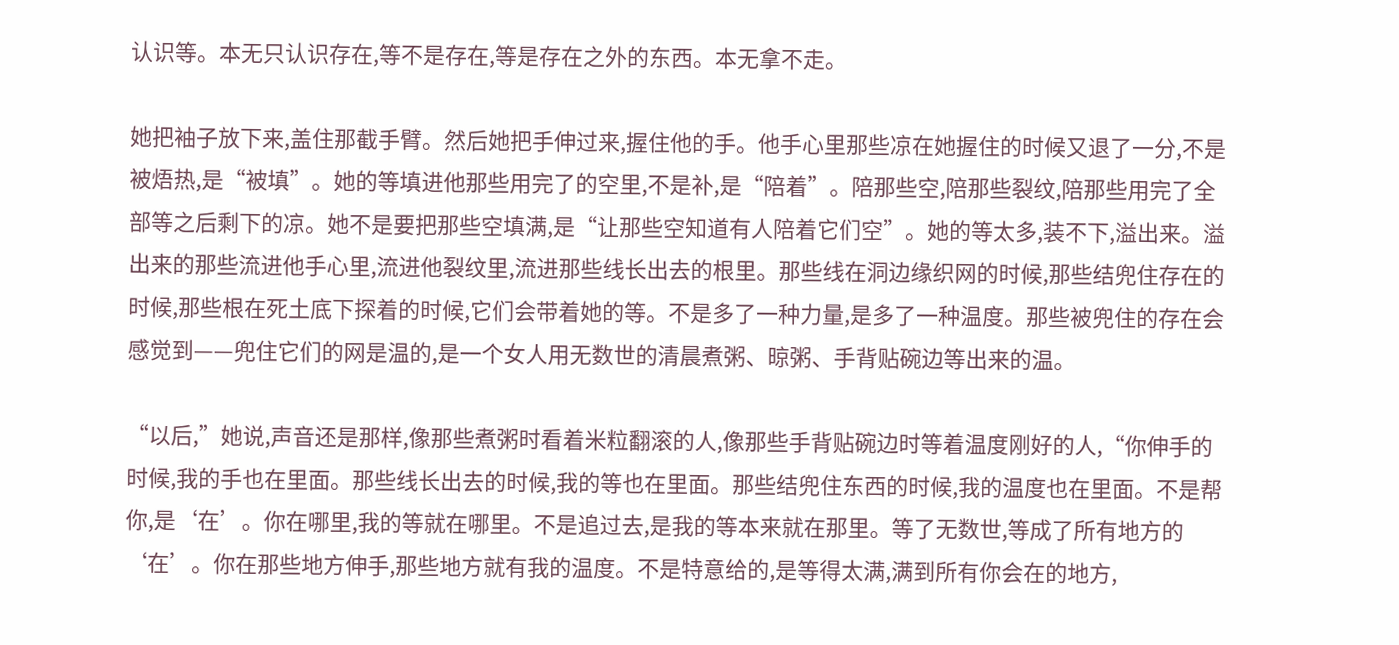认识等。本无只认识存在,等不是存在,等是存在之外的东西。本无拿不走。

她把袖子放下来,盖住那截手臂。然后她把手伸过来,握住他的手。他手心里那些凉在她握住的时候又退了一分,不是被焐热,是“被填”。她的等填进他那些用完了的空里,不是补,是“陪着”。陪那些空,陪那些裂纹,陪那些用完了全部等之后剩下的凉。她不是要把那些空填满,是“让那些空知道有人陪着它们空”。她的等太多,装不下,溢出来。溢出来的那些流进他手心里,流进他裂纹里,流进那些线长出去的根里。那些线在洞边缘织网的时候,那些结兜住存在的时候,那些根在死土底下探着的时候,它们会带着她的等。不是多了一种力量,是多了一种温度。那些被兜住的存在会感觉到——兜住它们的网是温的,是一个女人用无数世的清晨煮粥、晾粥、手背贴碗边等出来的温。

“以后,”她说,声音还是那样,像那些煮粥时看着米粒翻滚的人,像那些手背贴碗边时等着温度刚好的人,“你伸手的时候,我的手也在里面。那些线长出去的时候,我的等也在里面。那些结兜住东西的时候,我的温度也在里面。不是帮你,是‘在’。你在哪里,我的等就在哪里。不是追过去,是我的等本来就在那里。等了无数世,等成了所有地方的‘在’。你在那些地方伸手,那些地方就有我的温度。不是特意给的,是等得太满,满到所有你会在的地方,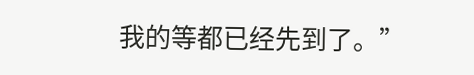我的等都已经先到了。”